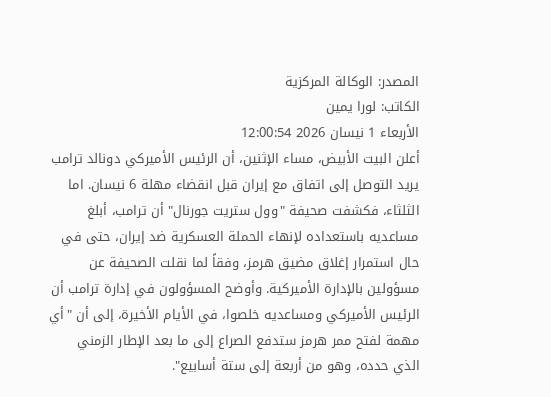المصدر: الوكالة المركزية
الكاتب: لورا يمين
الأربعاء 1 نيسان 2026 12:00:54
أعلن البيت الأبيض، مساء الإثنين، أن الرئيس الأميركي دونالد ترامب يريد التوصل إلى اتفاق مع إيران قبل انقضاء مهلة 6 نيسان. اما الثلثاء، فكشفت صحيفة "وول ستريت جورنال" أن ترامب، أبلغ مساعديه باستعداده لإنهاء الحملة العسكرية ضد إيران، حتى في حال استمرار إغلاق مضيق هرمز، وفقاً لما نقلت الصحيفة عن مسؤولين بالإدارة الأميركية. وأوضح المسؤولون في إدارة ترامب أن الرئيس الأميركي ومساعديه خلصوا، في الأيام الأخيرة، إلى أن "أي مهمة لفتح ممر هرمز ستدفع الصراع إلى ما بعد الإطار الزمني الذي حدده، وهو من أربعة إلى ستة أسابيع".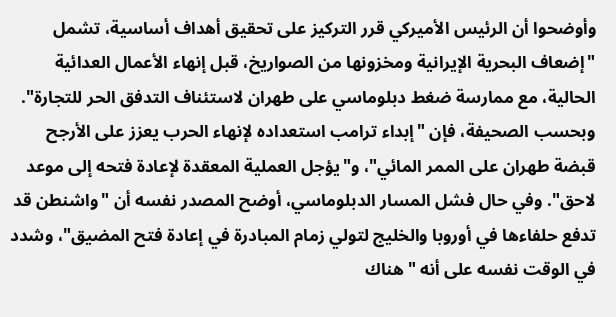وأوضحوا أن الرئيس الأميركي قرر التركيز على تحقيق أهداف أساسية، تشمل "إضعاف البحرية الإيرانية ومخزونها من الصواريخ، قبل إنهاء الأعمال العدائية الحالية، مع ممارسة ضغط دبلوماسي على طهران لاستئناف التدفق الحر للتجارة".
وبحسب الصحيفة، فإن "إبداء ترامب استعداده لإنهاء الحرب يعزز على الأرجح قبضة طهران على الممر المائي"، و"يؤجل العملية المعقدة لإعادة فتحه إلى موعد لاحق". وفي حال فشل المسار الدبلوماسي، أوضح المصدر نفسه أن "واشنطن قد تدفع حلفاءها في أوروبا والخليج لتولي زمام المبادرة في إعادة فتح المضيق"، وشدد في الوقت نفسه على أنه "هناك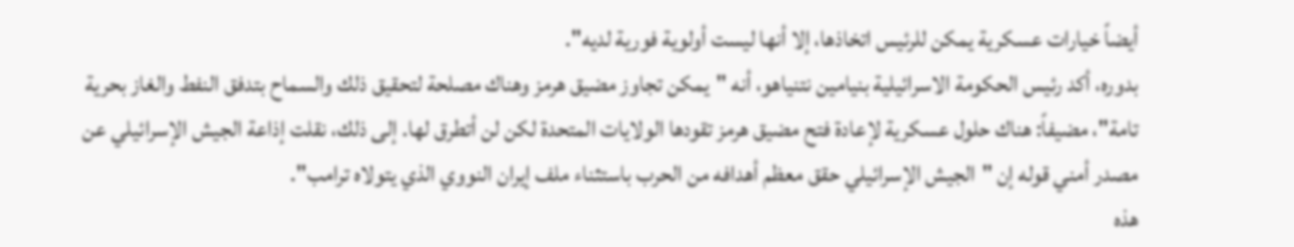أيضاً خيارات عسكرية يمكن للرئيس اتخاذها، إلا أنها ليست أولوية فورية لديه".
بدوره، أكد رئيس الحكومة الاسرائيلية بنيامين نتنياهو، أنه "يمكن تجاوز مضيق هرمز وهناك مصلحة لتحقيق ذلك والسماح بتدفق النفط والغاز بحرية تامة"، مضيفاً: هناك حلول عسكرية لإعادة فتح مضيق هرمز تقودها الولايات المتحدة لكن لن أتطرق لها. إلى ذلك، نقلت إذاعة الجيش الإسرائيلي عن مصدر أمني قوله إن "الجيش الإسرائيلي حقق معظم أهدافه من الحرب باستثناء ملف إيران النووي الذي يتولاه ترامب".
هذه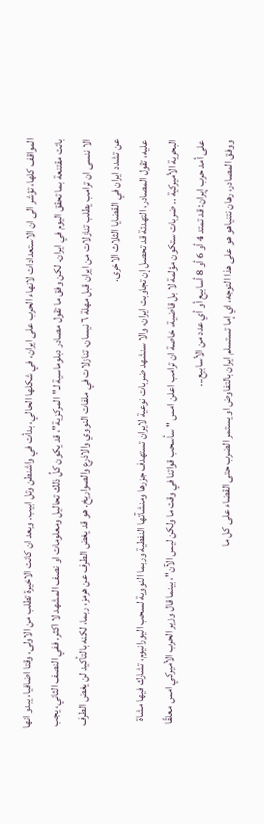المواقف كلها، تؤشر الى ان الاستعدادات لانهاء الحرب على ايران، في شكلها الحالي، بدأت في واشنطن وتل ابيب. وبعد ان كانت الاخيرة تطلب من الاولى، وقتا اضافيا، يبدو انها باتت مقتنعة بما تحقق اليوم في ايران. لكن وفق ما تقول مصادر دبلوماسية لـ"المركزية"، قد يكون كلُ ذلك تحاليل ومعلومات او نصف المشهد لا اكثر. ففي النصف الثاني، يجب الا ننسى ان ترامب يطلب تنازلات من ايران قبل مهلة ٦ نيسان، تنازلات في ملفات النووي والاذرع والصواريخ. هو قد يغض الطرف عن هرمز، ربما، لكنه بالتأكيد لن يغض الطرف عن تشدد ايران في القضايا الثلاث الاخرى.
عليه، تقول المصادر، التهدئة قد تحصل إن تجاوبت ايران، والا سنشهد ضربات نوعية لايران تستهدف جزرها ومنشآتها النفطية وربما النووية لسحب اليورانيوم، تشارك فيها مشاة البحرية الأميركية .. ضربات ستكون مؤلمة لا بل قاضية، خاصة ان ترامب اعلن امس " سأسحب قواتنا في وقت ما ولكن ليس الآن"، بينما قال وزير الحرب الأميركي امس معلقًا على أمد حرب إيران: قد تمتد 4 أو 6 أو 8 أسابيع أو أي عدد من الأسابيع...
ووفق المصادر، رهان نتنياهو هو على هذا التوجه، اي إما تستسلم ايران بالتفاوض او يستمر الضرب حتى القضاء على كل ما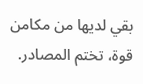بقي لديها من مكامن قوة، تختم المصادر.